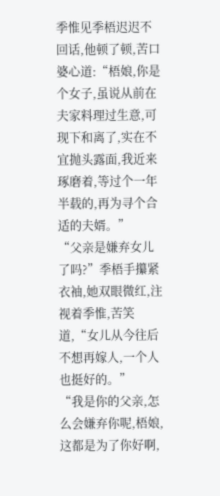季惟见季梧迟迟不回话,他顿了顿,苦口婆心道:“梧娘,你是个女子,虽说从前在夫家料理过生意,可现下和离了,实在不宜抛头露面,我近来琢磨着,等过个一年半载的,再为寻个合适的夫婿。”
“父亲是嫌弃女儿了吗?”季梧手攥紧衣袖,她双眼微红,注视着季惟,苦笑道,“女儿从今往后不想再嫁人,一个人也挺好的。”
“我是你的父亲,怎么会嫌弃你呢,梧娘,这都是为了你好啊,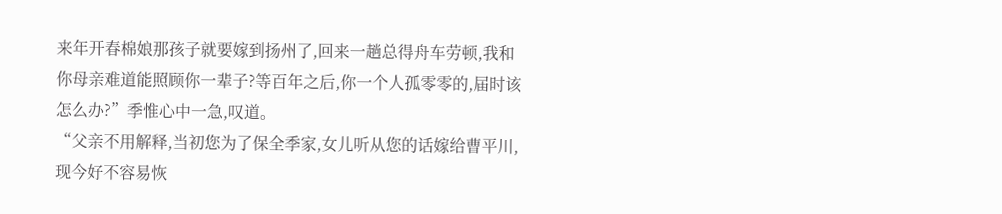来年开春棉娘那孩子就要嫁到扬州了,回来一趟总得舟车劳顿,我和你母亲难道能照顾你一辈子?等百年之后,你一个人孤零零的,届时该怎么办?”季惟心中一急,叹道。
“父亲不用解释,当初您为了保全季家,女儿听从您的话嫁给曹平川,现今好不容易恢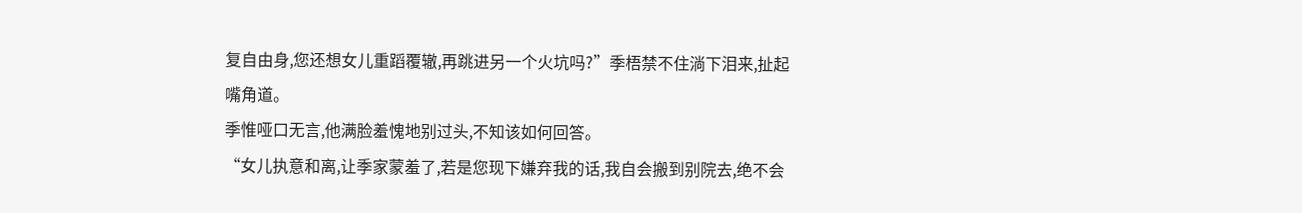复自由身,您还想女儿重蹈覆辙,再跳进另一个火坑吗?”季梧禁不住淌下泪来,扯起嘴角道。
季惟哑口无言,他满脸羞愧地别过头,不知该如何回答。
“女儿执意和离,让季家蒙羞了,若是您现下嫌弃我的话,我自会搬到别院去,绝不会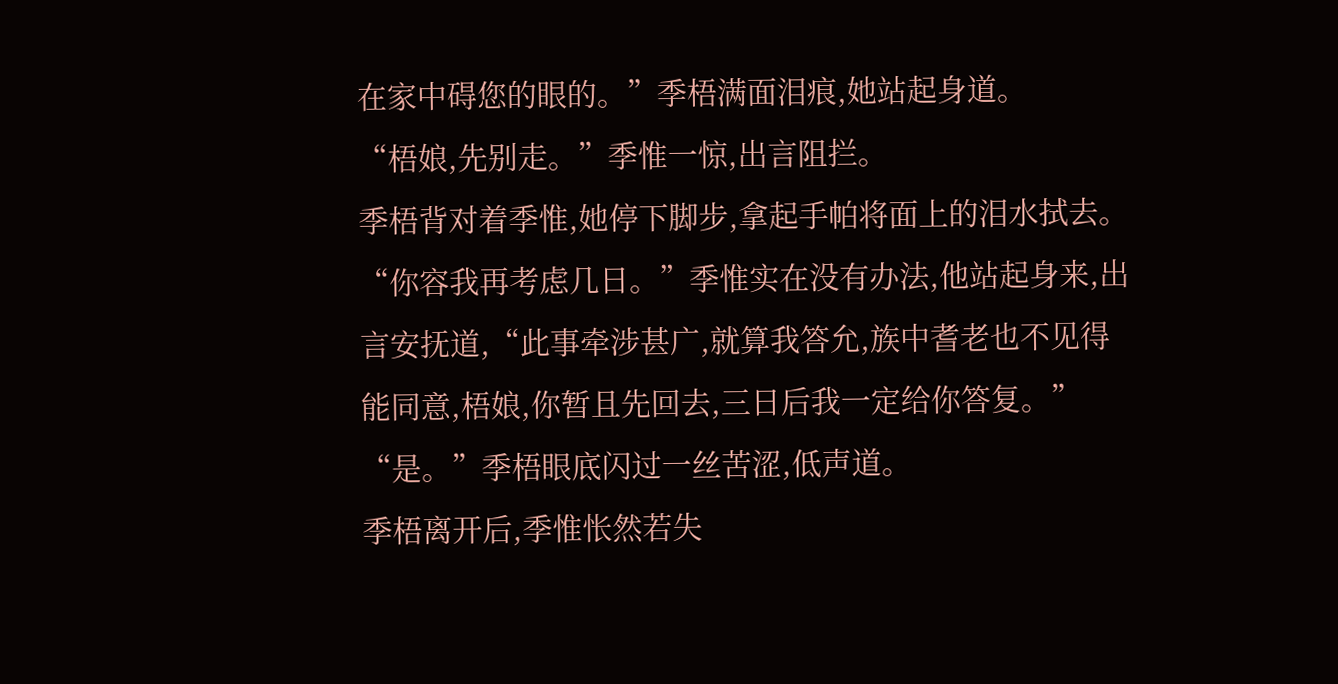在家中碍您的眼的。”季梧满面泪痕,她站起身道。
“梧娘,先别走。”季惟一惊,出言阻拦。
季梧背对着季惟,她停下脚步,拿起手帕将面上的泪水拭去。
“你容我再考虑几日。”季惟实在没有办法,他站起身来,出言安抚道,“此事牵涉甚广,就算我答允,族中耆老也不见得能同意,梧娘,你暂且先回去,三日后我一定给你答复。”
“是。”季梧眼底闪过一丝苦涩,低声道。
季梧离开后,季惟怅然若失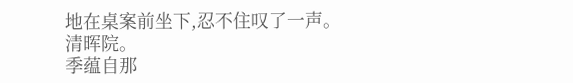地在桌案前坐下,忍不住叹了一声。
清晖院。
季蕴自那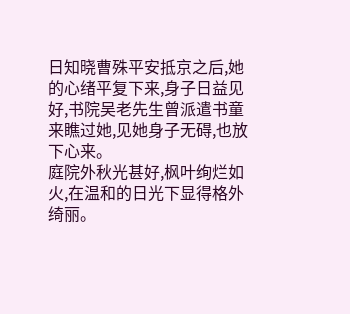日知晓曹殊平安抵京之后,她的心绪平复下来,身子日益见好,书院吴老先生曾派遣书童来瞧过她,见她身子无碍,也放下心来。
庭院外秋光甚好,枫叶绚烂如火,在温和的日光下显得格外绮丽。